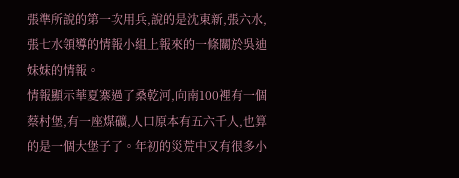張準所說的第一次用兵,說的是沈東新,張六水,張七水領導的情報小組上報來的一條關於吳迪妹妹的情報。
情報顯示華夏寨過了桑乾河,向南100裡有一個蔡村堡,有一座煤礦,人口原本有五六千人,也算的是一個大堡子了。年初的災荒中又有很多小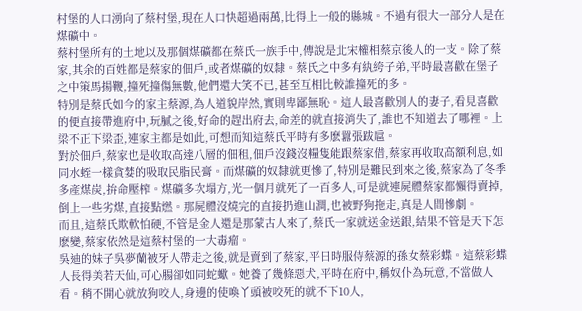村堡的人口湧向了蔡村堡,現在人口快超過兩萬,比得上一般的縣城。不過有很大一部分人是在煤礦中。
蔡村堡所有的土地以及那個煤礦都在蔡氏一族手中,傳說是北宋權相蔡京後人的一支。除了蔡家,其余的百姓都是蔡家的佃戶,或者煤礦的奴隸。蔡氏之中多有紈絝子弟,平時最喜歡在堡子之中策馬揚鞭,撞死撞傷無數,他們還大笑不已,甚至互相比較誰撞死的多。
特別是蔡氏如今的家主蔡源,為人道貌岸然,實則卑鄙無恥。這人最喜歡別人的妻子,看見喜歡的便直接帶進府中,玩膩之後,好命的趕出府去,命差的就直接消失了,誰也不知道去了哪裡。上梁不正下梁歪,連家主都是如此,可想而知這蔡氏平時有多麽囂張跋扈。
對於佃戶,蔡家也是收取高達八層的佃租,佃戶沒錢沒糧隻能跟蔡家借,蔡家再收取高額利息,如同水蛭一樣貪婪的吸取民脂民膏。而煤礦的奴隸就更慘了,特別是難民到來之後,蔡家為了冬季多產煤炭,拚命壓榨。煤礦多次塌方,光一個月就死了一百多人,可是就連屍體蔡家都懶得賣掉,倒上一些劣煤,直接點燃。那屍體沒燒完的直接扔進山澗,也被野狗拖走,真是人間慘劇。
而且,這蔡氏欺軟怕硬,不管是金人還是那蒙古人來了,蔡氏一家就送金送銀,結果不管是天下怎麽變,蔡家依然是這蔡村堡的一大毒瘤。
吳迪的妹子吳夢蘭被牙人帶走之後,就是賣到了蔡家,平日時服侍蔡源的孫女蔡彩蝶。這蔡彩蝶人長得美若天仙,可心腸卻如同蛇蠍。她養了幾條惡犬,平時在府中,稱奴仆為玩意,不當做人看。稍不開心就放狗咬人,身邊的使喚丫頭被咬死的就不下10人,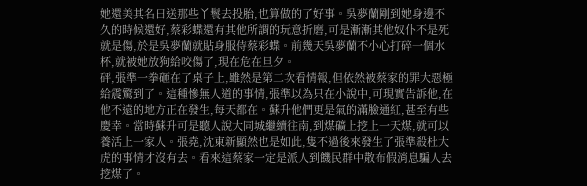她還美其名曰送那些丫鬟去投胎,也算做的了好事。吳夢蘭剛到她身邊不久的時候還好,蔡彩蝶還有其他所謂的玩意折磨,可是漸漸其他奴仆不是死就是傷,於是吳夢蘭就貼身服侍蔡彩蝶。前幾天吳夢蘭不小心打碎一個水杯,就被她放狗給咬傷了,現在危在旦夕。
砰,張準一拳砸在了桌子上,雖然是第二次看情報,但依然被蔡家的罪大惡極給震驚到了。這種慘無人道的事情,張準以為只在小說中,可現實告訴他,在他不遠的地方正在發生,每天都在。蘇升他們更是氣的滿臉通紅,甚至有些慶幸。當時蘇升可是聽人說大同城繼續往南,到煤礦上挖上一天煤,就可以養活上一家人。張堯,沈東新顯然也是如此,隻不過後來發生了張準殺杜大虎的事情才沒有去。看來這蔡家一定是派人到饑民群中散布假消息騙人去挖煤了。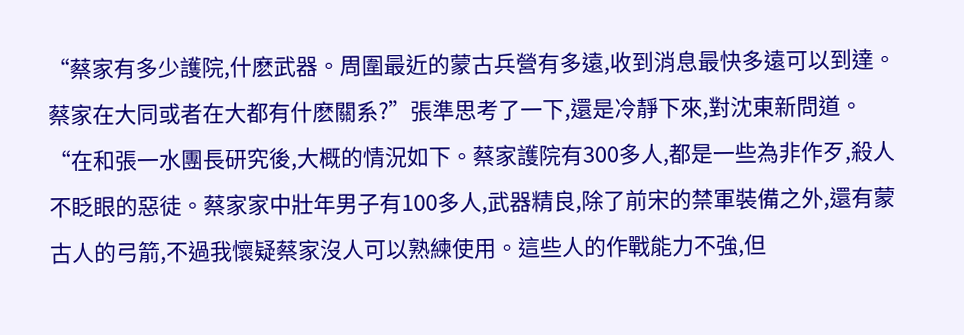“蔡家有多少護院,什麽武器。周圍最近的蒙古兵營有多遠,收到消息最快多遠可以到達。蔡家在大同或者在大都有什麽關系?”張準思考了一下,還是冷靜下來,對沈東新問道。
“在和張一水團長研究後,大概的情況如下。蔡家護院有300多人,都是一些為非作歹,殺人不眨眼的惡徒。蔡家家中壯年男子有100多人,武器精良,除了前宋的禁軍裝備之外,還有蒙古人的弓箭,不過我懷疑蔡家沒人可以熟練使用。這些人的作戰能力不強,但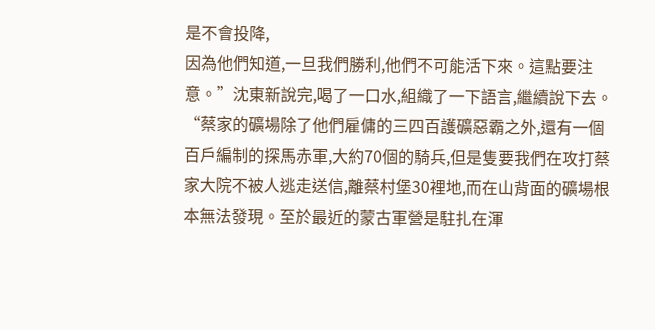是不會投降,
因為他們知道,一旦我們勝利,他們不可能活下來。這點要注意。”沈東新說完,喝了一口水,組織了一下語言,繼續說下去。 “蔡家的礦場除了他們雇傭的三四百護礦惡霸之外,還有一個百戶編制的探馬赤軍,大約70個的騎兵,但是隻要我們在攻打蔡家大院不被人逃走送信,離蔡村堡30裡地,而在山背面的礦場根本無法發現。至於最近的蒙古軍營是駐扎在渾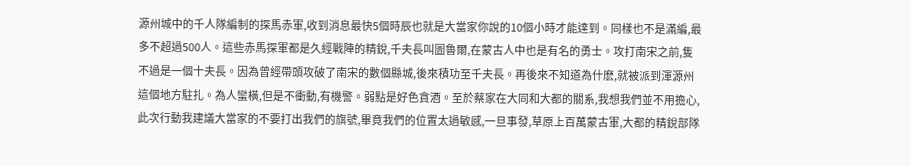源州城中的千人隊編制的探馬赤軍,收到消息最快5個時辰也就是大當家你說的10個小時才能達到。同樣也不是滿編,最多不超過500人。這些赤馬探軍都是久經戰陣的精銳,千夫長叫圖魯爾,在蒙古人中也是有名的勇士。攻打南宋之前,隻不過是一個十夫長。因為曾經帶頭攻破了南宋的數個縣城,後來積功至千夫長。再後來不知道為什麽,就被派到渾源州這個地方駐扎。為人蠻橫,但是不衝動,有機警。弱點是好色貪酒。至於蔡家在大同和大都的關系,我想我們並不用擔心,此次行動我建議大當家的不要打出我們的旗號,畢竟我們的位置太過敏感,一旦事發,草原上百萬蒙古軍,大都的精銳部隊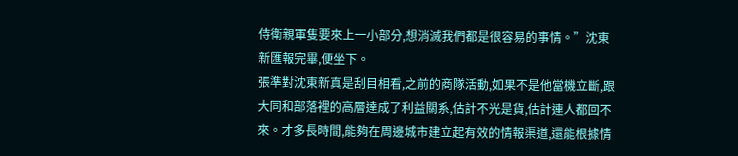侍衛親軍隻要來上一小部分,想消滅我們都是很容易的事情。”沈東新匯報完畢,便坐下。
張準對沈東新真是刮目相看,之前的商隊活動,如果不是他當機立斷,跟大同和部落裡的高層達成了利益關系,估計不光是貨,估計連人都回不來。才多長時間,能夠在周邊城市建立起有效的情報渠道,還能根據情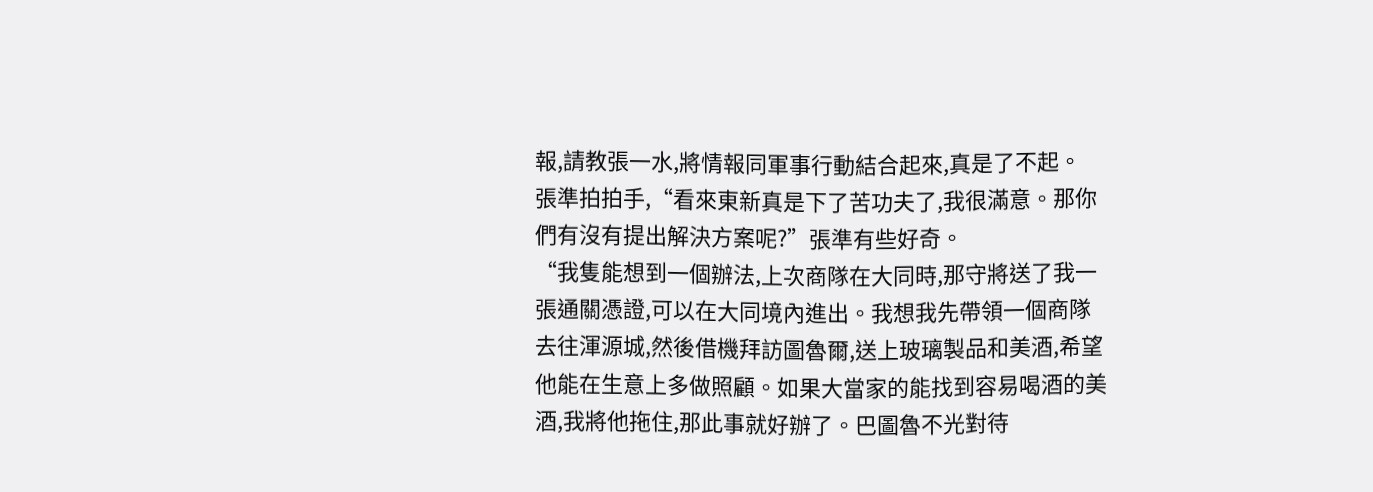報,請教張一水,將情報同軍事行動結合起來,真是了不起。
張準拍拍手,“看來東新真是下了苦功夫了,我很滿意。那你們有沒有提出解決方案呢?”張準有些好奇。
“我隻能想到一個辦法,上次商隊在大同時,那守將送了我一張通關憑證,可以在大同境內進出。我想我先帶領一個商隊去往渾源城,然後借機拜訪圖魯爾,送上玻璃製品和美酒,希望他能在生意上多做照顧。如果大當家的能找到容易喝酒的美酒,我將他拖住,那此事就好辦了。巴圖魯不光對待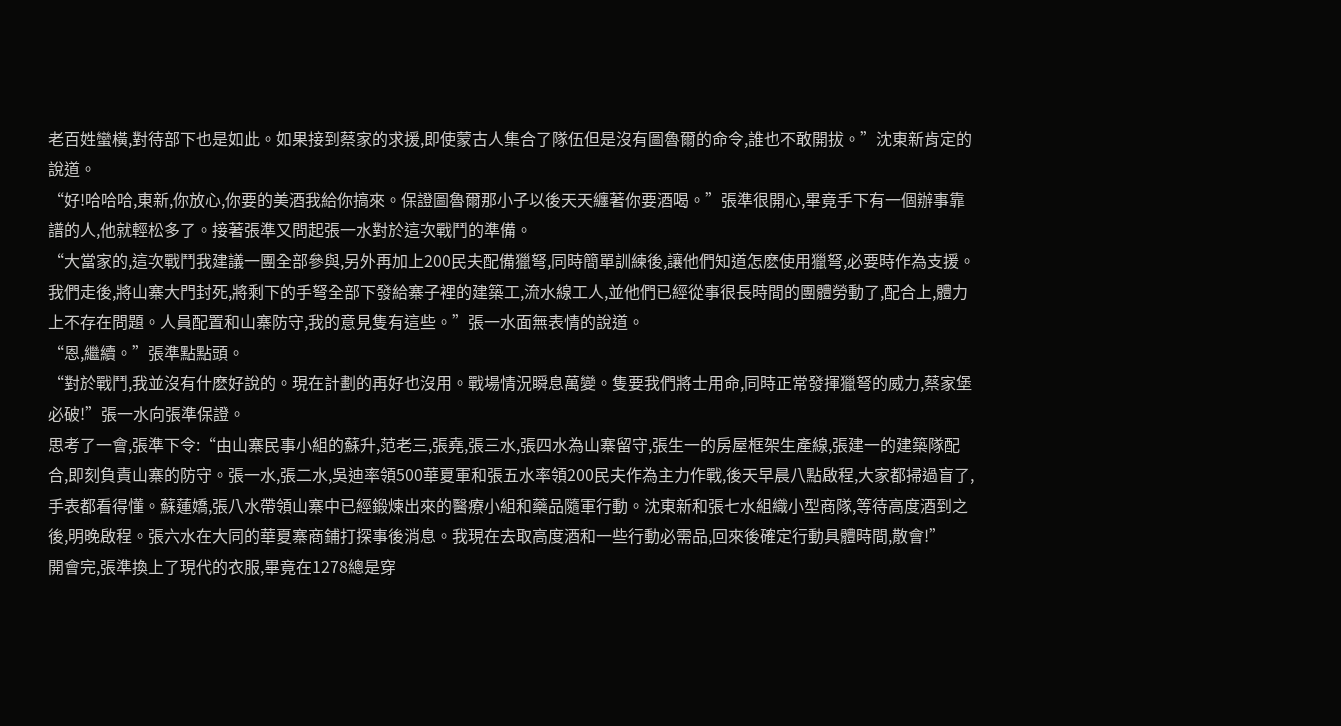老百姓蠻橫,對待部下也是如此。如果接到蔡家的求援,即使蒙古人集合了隊伍但是沒有圖魯爾的命令,誰也不敢開拔。”沈東新肯定的說道。
“好!哈哈哈,東新,你放心,你要的美酒我給你搞來。保證圖魯爾那小子以後天天纏著你要酒喝。”張準很開心,畢竟手下有一個辦事靠譜的人,他就輕松多了。接著張準又問起張一水對於這次戰鬥的準備。
“大當家的,這次戰鬥我建議一團全部參與,另外再加上200民夫配備獵弩,同時簡單訓練後,讓他們知道怎麽使用獵弩,必要時作為支援。我們走後,將山寨大門封死,將剩下的手弩全部下發給寨子裡的建築工,流水線工人,並他們已經從事很長時間的團體勞動了,配合上,體力上不存在問題。人員配置和山寨防守,我的意見隻有這些。”張一水面無表情的說道。
“恩,繼續。”張準點點頭。
“對於戰鬥,我並沒有什麽好說的。現在計劃的再好也沒用。戰場情況瞬息萬變。隻要我們將士用命,同時正常發揮獵弩的威力,蔡家堡必破!”張一水向張準保證。
思考了一會,張準下令:“由山寨民事小組的蘇升,范老三,張堯,張三水,張四水為山寨留守,張生一的房屋框架生產線,張建一的建築隊配合,即刻負責山寨的防守。張一水,張二水,吳迪率領500華夏軍和張五水率領200民夫作為主力作戰,後天早晨八點啟程,大家都掃過盲了,手表都看得懂。蘇蓮嬌,張八水帶領山寨中已經鍛煉出來的醫療小組和藥品隨軍行動。沈東新和張七水組織小型商隊,等待高度酒到之後,明晚啟程。張六水在大同的華夏寨商鋪打探事後消息。我現在去取高度酒和一些行動必需品,回來後確定行動具體時間,散會!”
開會完,張準換上了現代的衣服,畢竟在1278總是穿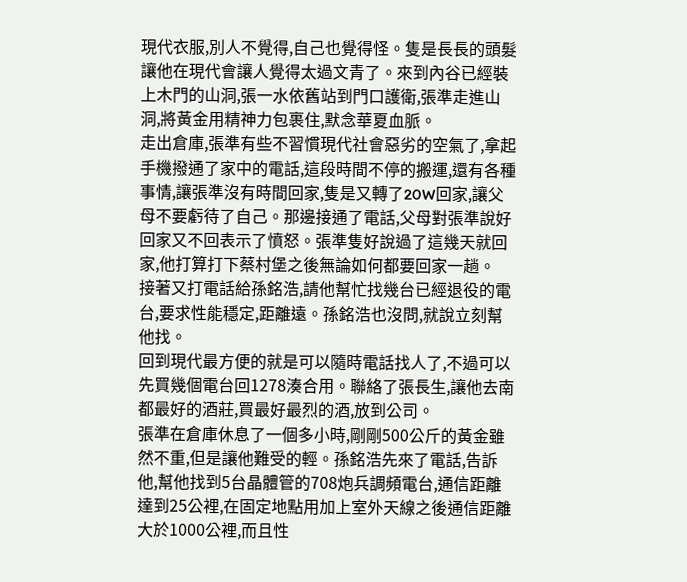現代衣服,別人不覺得,自己也覺得怪。隻是長長的頭髮讓他在現代會讓人覺得太過文青了。來到內谷已經裝上木門的山洞,張一水依舊站到門口護衛,張準走進山洞,將黃金用精神力包裹住,默念華夏血脈。
走出倉庫,張準有些不習慣現代社會惡劣的空氣了,拿起手機撥通了家中的電話,這段時間不停的搬運,還有各種事情,讓張準沒有時間回家,隻是又轉了20W回家,讓父母不要虧待了自己。那邊接通了電話,父母對張準說好回家又不回表示了憤怒。張準隻好說過了這幾天就回家,他打算打下蔡村堡之後無論如何都要回家一趟。
接著又打電話給孫銘浩,請他幫忙找幾台已經退役的電台,要求性能穩定,距離遠。孫銘浩也沒問,就說立刻幫他找。
回到現代最方便的就是可以隨時電話找人了,不過可以先買幾個電台回1278湊合用。聯絡了張長生,讓他去南都最好的酒莊,買最好最烈的酒,放到公司。
張準在倉庫休息了一個多小時,剛剛500公斤的黃金雖然不重,但是讓他難受的輕。孫銘浩先來了電話,告訴他,幫他找到5台晶體管的708炮兵調頻電台,通信距離達到25公裡,在固定地點用加上室外天線之後通信距離大於1000公裡,而且性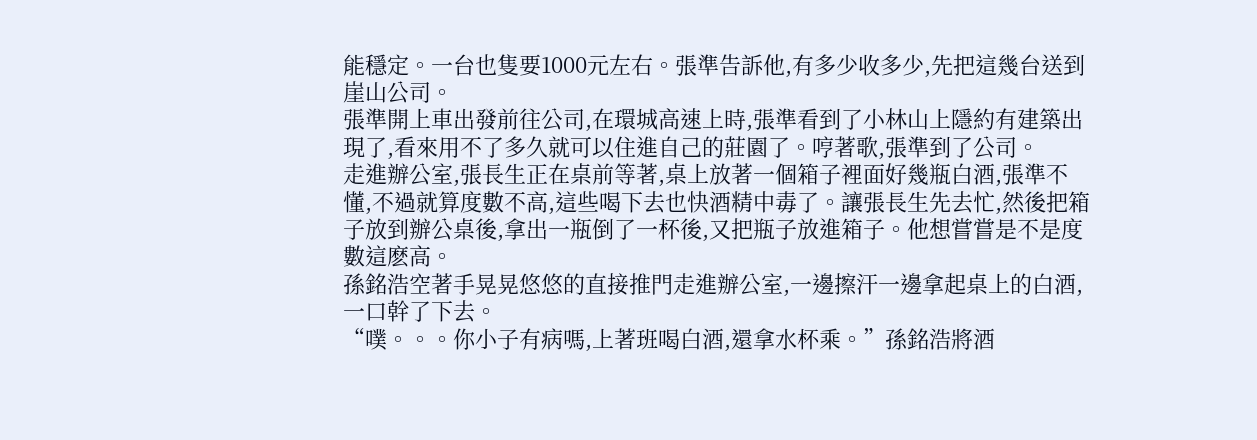能穩定。一台也隻要1000元左右。張準告訴他,有多少收多少,先把這幾台送到崖山公司。
張準開上車出發前往公司,在環城高速上時,張準看到了小林山上隱約有建築出現了,看來用不了多久就可以住進自己的莊園了。哼著歌,張準到了公司。
走進辦公室,張長生正在桌前等著,桌上放著一個箱子裡面好幾瓶白酒,張準不懂,不過就算度數不高,這些喝下去也快酒精中毒了。讓張長生先去忙,然後把箱子放到辦公桌後,拿出一瓶倒了一杯後,又把瓶子放進箱子。他想嘗嘗是不是度數這麽高。
孫銘浩空著手晃晃悠悠的直接推門走進辦公室,一邊擦汗一邊拿起桌上的白酒,一口幹了下去。
“噗。。。你小子有病嗎,上著班喝白酒,還拿水杯乘。”孫銘浩將酒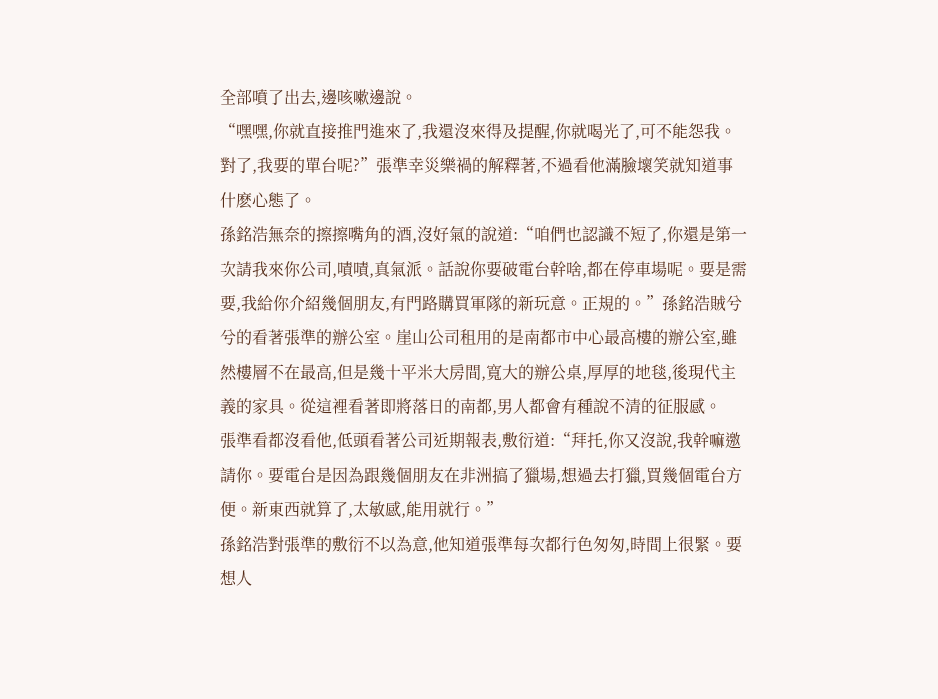全部噴了出去,邊咳嗽邊說。
“嘿嘿,你就直接推門進來了,我還沒來得及提醒,你就喝光了,可不能怨我。對了,我要的單台呢?”張準幸災樂禍的解釋著,不過看他滿臉壞笑就知道事什麽心態了。
孫銘浩無奈的擦擦嘴角的酒,沒好氣的說道:“咱們也認識不短了,你還是第一次請我來你公司,嘖嘖,真氣派。話說你要破電台幹啥,都在停車場呢。要是需要,我給你介紹幾個朋友,有門路購買軍隊的新玩意。正規的。”孫銘浩賊兮兮的看著張準的辦公室。崖山公司租用的是南都市中心最高樓的辦公室,雖然樓層不在最高,但是幾十平米大房間,寬大的辦公桌,厚厚的地毯,後現代主義的家具。從這裡看著即將落日的南都,男人都會有種說不清的征服感。
張準看都沒看他,低頭看著公司近期報表,敷衍道:“拜托,你又沒說,我幹嘛邀請你。要電台是因為跟幾個朋友在非洲搞了獵場,想過去打獵,買幾個電台方便。新東西就算了,太敏感,能用就行。”
孫銘浩對張準的敷衍不以為意,他知道張準每次都行色匆匆,時間上很緊。要想人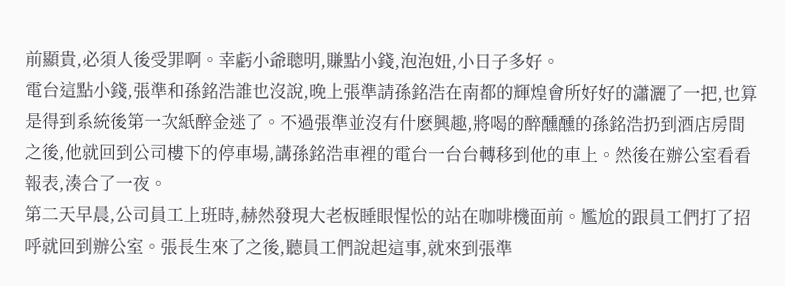前顯貴,必須人後受罪啊。幸虧小爺聰明,賺點小錢,泡泡妞,小日子多好。
電台這點小錢,張準和孫銘浩誰也沒說,晚上張準請孫銘浩在南都的輝煌會所好好的瀟灑了一把,也算是得到系統後第一次紙醉金迷了。不過張準並沒有什麽興趣,將喝的醉醺醺的孫銘浩扔到酒店房間之後,他就回到公司樓下的停車場,講孫銘浩車裡的電台一台台轉移到他的車上。然後在辦公室看看報表,湊合了一夜。
第二天早晨,公司員工上班時,赫然發現大老板睡眼惺忪的站在咖啡機面前。尷尬的跟員工們打了招呼就回到辦公室。張長生來了之後,聽員工們說起這事,就來到張準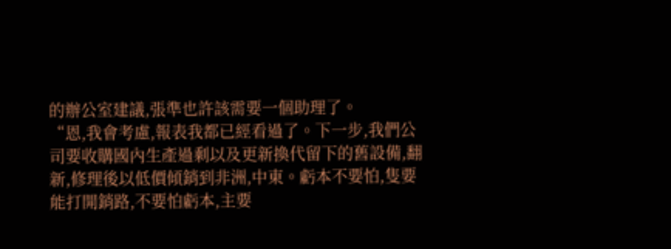的辦公室建議,張準也許該需要一個助理了。
“恩,我會考慮,報表我都已經看過了。下一步,我們公司要收購國內生產過剩以及更新換代留下的舊設備,翻新,修理後以低價傾銷到非洲,中東。虧本不要怕,隻要能打開銷路,不要怕虧本,主要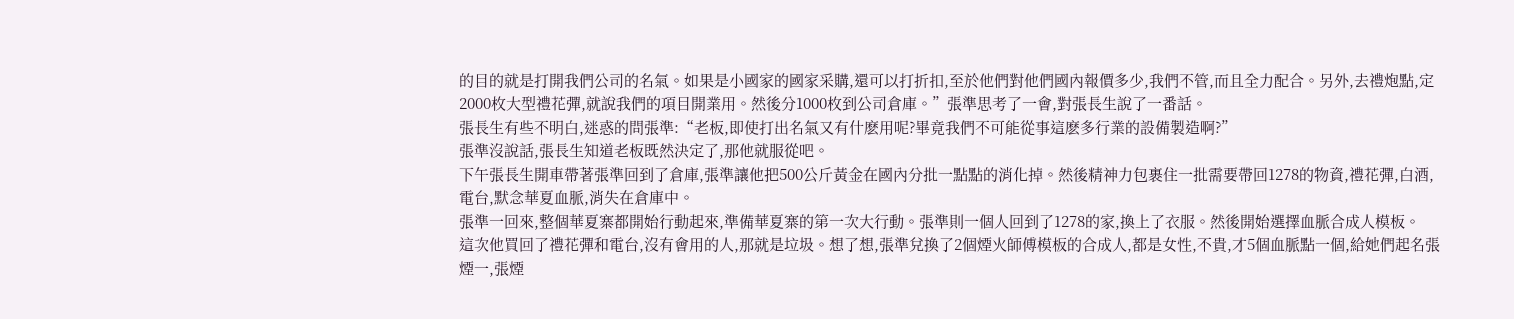的目的就是打開我們公司的名氣。如果是小國家的國家采購,還可以打折扣,至於他們對他們國內報價多少,我們不管,而且全力配合。另外,去禮炮點,定2000枚大型禮花彈,就說我們的項目開業用。然後分1000枚到公司倉庫。”張準思考了一會,對張長生說了一番話。
張長生有些不明白,迷惑的問張準:“老板,即使打出名氣又有什麽用呢?畢竟我們不可能從事這麽多行業的設備製造啊?”
張準沒說話,張長生知道老板既然決定了,那他就服從吧。
下午張長生開車帶著張準回到了倉庫,張準讓他把500公斤黃金在國內分批一點點的消化掉。然後精神力包裹住一批需要帶回1278的物資,禮花彈,白酒,電台,默念華夏血脈,消失在倉庫中。
張準一回來,整個華夏寨都開始行動起來,準備華夏寨的第一次大行動。張準則一個人回到了1278的家,換上了衣服。然後開始選擇血脈合成人模板。
這次他買回了禮花彈和電台,沒有會用的人,那就是垃圾。想了想,張準兌換了2個煙火師傅模板的合成人,都是女性,不貴,才5個血脈點一個,給她們起名張煙一,張煙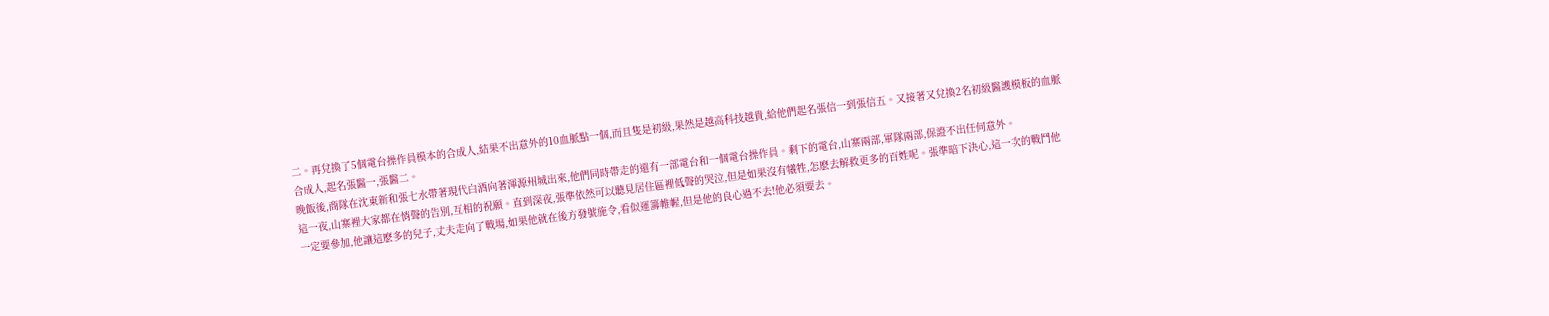二。再兌換了5個電台操作員模本的合成人,結果不出意外的10血脈點一個,而且隻是初級,果然是越高科技越貴,給他們起名張信一到張信五。又接著又兌換2名初級醫護模板的血脈合成人,起名張醫一,張醫二。
晚飯後,商隊在沈東新和張七水帶著現代白酒向著渾源州城出來,他們同時帶走的還有一部電台和一個電台操作員。剩下的電台,山寨兩部,軍隊兩部,保證不出任何意外。
這一夜,山寨裡大家都在悄聲的告別,互相的祝願。直到深夜,張準依然可以聽見居住區裡低聲的哭泣,但是如果沒有犧牲,怎麽去解救更多的百姓呢。張準暗下決心,這一次的戰鬥他一定要參加,他讓這麽多的兒子,丈夫走向了戰場,如果他就在後方發號施令,看似運籌帷幄,但是他的良心過不去!他必須要去。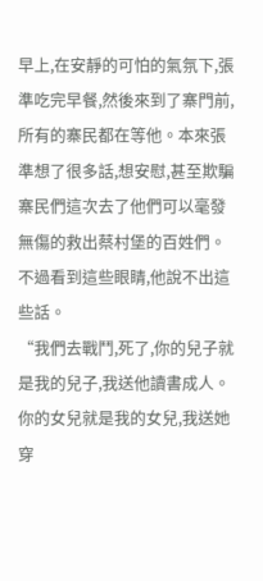早上,在安靜的可怕的氣氛下,張準吃完早餐,然後來到了寨門前,所有的寨民都在等他。本來張準想了很多話,想安慰,甚至欺騙寨民們這次去了他們可以毫發無傷的救出蔡村堡的百姓們。不過看到這些眼睛,他說不出這些話。
“我們去戰鬥,死了,你的兒子就是我的兒子,我送他讀書成人。你的女兒就是我的女兒,我送她穿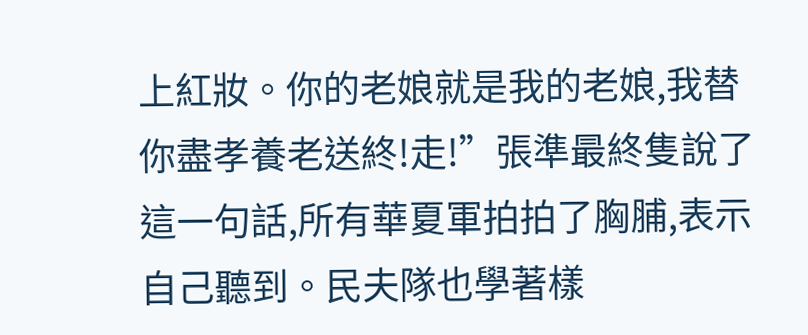上紅妝。你的老娘就是我的老娘,我替你盡孝養老送終!走!”張準最終隻說了這一句話,所有華夏軍拍拍了胸脯,表示自己聽到。民夫隊也學著樣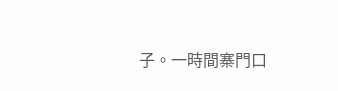子。一時間寨門口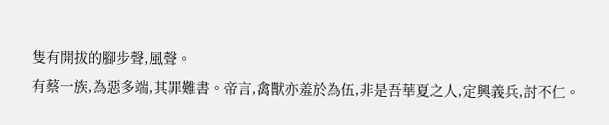隻有開拔的腳步聲,風聲。
有蔡一族,為惡多端,其罪難書。帝言,禽獸亦羞於為伍,非是吾華夏之人,定興義兵,討不仁。